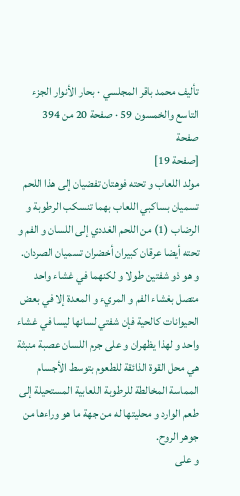تأليف محمد باقر المجلسي · بحار الأنوار الجزء التاسع والخمسون 59 · صفحة 20 من 394
صفحة
[صفحة 19]
مولد اللعاب و تحته فوهتان تفضيان إلى هذا اللحم تسميان بساكبي اللعاب بهما تنسكب الرطوبة و الرضاب (1) من اللحم الغددي إلى اللسان و الفم و تحته أيضا عرقان كبيران أخضران تسميان الصردان.
و هو ذو شفتين طولا و لكنهما في غشاء واحد متصل بغشاء الفم و المريء و المعدة إلا في بعض الحيوانات كالحية فإن شفتي لسانها ليسا في غشاء واحد و لهذا يظهران و على جرم اللسان عصبة منبثة هي محل القوة الذائقة للطعوم بتوسط الأجسام المماسة المخالطة للرطوبة اللعابية المستحيلة إلى طعم الوارد و محليتها له من جهة ما هو وراءها من جوهر الروح.
و على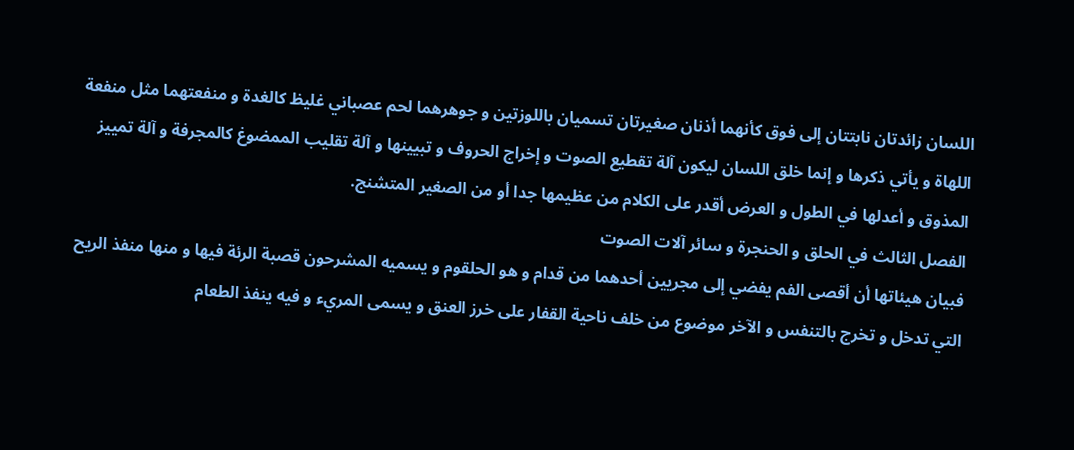اللسان زائدتان نابتتان إلى فوق كأنهما أذنان صغيرتان تسميان باللوزتين و جوهرهما لحم عصباني غليظ كالغدة و منفعتهما مثل منفعة اللهاة و يأتي ذكرها و إنما خلق اللسان ليكون آلة تقطيع الصوت و إخراج الحروف و تبيينها و آلة تقليب الممضوغ كالمجرفة و آلة تمييز المذوق و أعدلها في الطول و العرض أقدر على الكلام من عظيمها جدا أو من الصغير المتشنج.
الفصل الثالث في الحلق و الحنجرة و سائر آلات الصوت
فبيان هيئاتها أن أقصى الفم يفضي إلى مجريين أحدهما من قدام و هو الحلقوم و يسميه المشرحون قصبة الرئة فيها و منها منفذ الريح التي تدخل و تخرج بالتنفس و الآخر موضوع من خلف ناحية القفار على خرز العنق و يسمى المريء و فيه ينفذ الطعام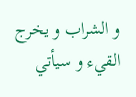و الشراب و يخرج القيء و سيأتي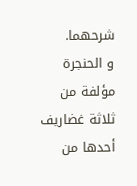شرحهما.
و الحنجرة مؤلفة من ثلاثة غضاريف أحدها من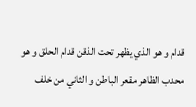قدام و هو الذي يظهر تحت الذقن قدام الحلق و هو محدب الظاهر مقعر الباطن و الثاني من خلف